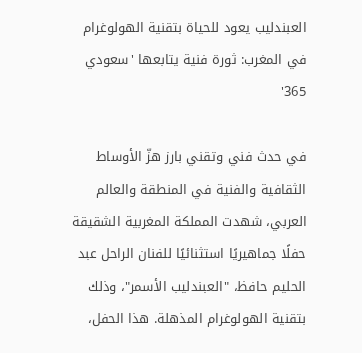العبندليب يعود للحياة بتقنية الهولوغرام في المغرب: ثورة فنية يتابعها 'سعودي 365'

في حدث فني وتقني بارز هزّ الأوساط الثقافية والفنية في المنطقة والعالم العربي، شهدت المملكة المغربية الشقيقة حفلًا جماهيريًا استثنائيًا للفنان الراحل عبد الحليم حافظ، "العبندليب الأسمر"، وذلك بتقنية الهولوغرام المذهلة. هذا الحفل،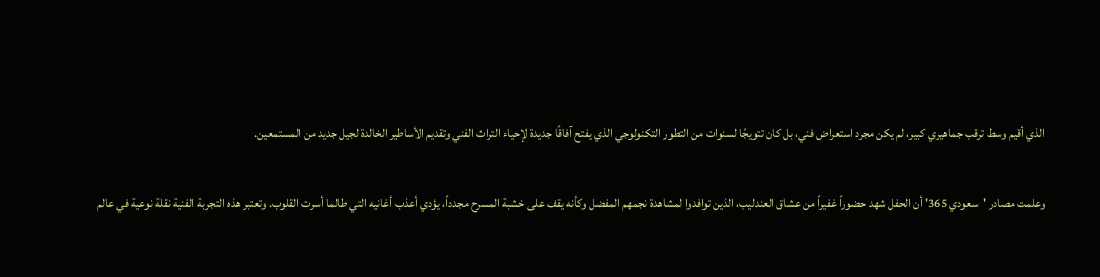الذي أقيم وسط ترقب جماهيري كبير، لم يكن مجرد استعراض فني، بل كان تتويجًا لسنوات من التطور التكنولوجي الذي يفتح آفاقًا جديدة لإحياء التراث الفني وتقديم الأساطير الخالدة لجيل جديد من المستمعين.

وعلمت مصادر 'سعودي 365' أن الحفل شهد حضوراً غفيراً من عشاق العندليب، الذين توافدوا لمشاهدة نجمهم المفضل وكأنه يقف على خشبة المسرح مجدداً، يؤدي أعذب أغانيه التي طالما أسرت القلوب. وتعتبر هذه التجربة الفنية نقلة نوعية في عالم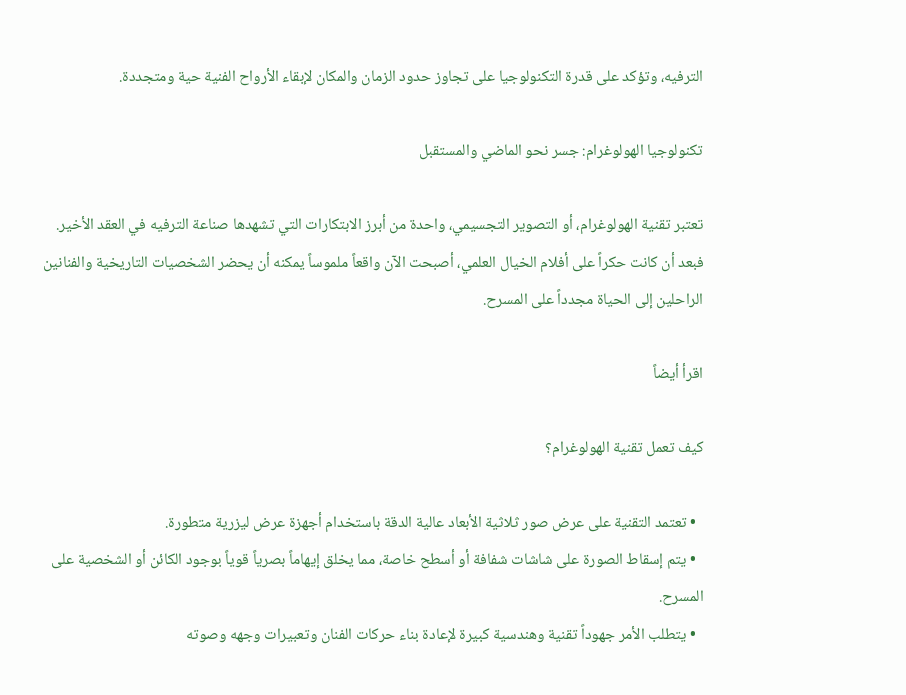الترفيه، وتؤكد على قدرة التكنولوجيا على تجاوز حدود الزمان والمكان لإبقاء الأرواح الفنية حية ومتجددة.

تكنولوجيا الهولوغرام: جسر نحو الماضي والمستقبل

تعتبر تقنية الهولوغرام، أو التصوير التجسيمي، واحدة من أبرز الابتكارات التي تشهدها صناعة الترفيه في العقد الأخير. فبعد أن كانت حكراً على أفلام الخيال العلمي، أصبحت الآن واقعاً ملموساً يمكنه أن يحضر الشخصيات التاريخية والفنانين الراحلين إلى الحياة مجدداً على المسرح.

اقرأ أيضاً

كيف تعمل تقنية الهولوغرام؟

  • تعتمد التقنية على عرض صور ثلاثية الأبعاد عالية الدقة باستخدام أجهزة عرض ليزرية متطورة.
  • يتم إسقاط الصورة على شاشات شفافة أو أسطح خاصة، مما يخلق إيهاماً بصرياً قوياً بوجود الكائن أو الشخصية على المسرح.
  • يتطلب الأمر جهوداً تقنية وهندسية كبيرة لإعادة بناء حركات الفنان وتعبيرات وجهه وصوته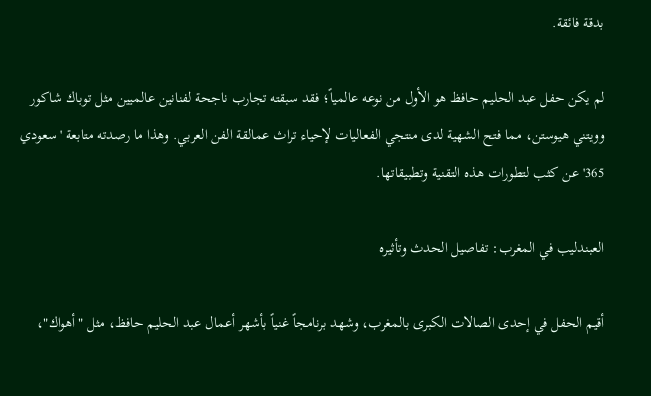بدقة فائقة.

لم يكن حفل عبد الحليم حافظ هو الأول من نوعه عالمياً؛ فقد سبقته تجارب ناجحة لفنانين عالميين مثل توباك شاكور وويتني هيوستن، مما فتح الشهية لدى منتجي الفعاليات لإحياء تراث عمالقة الفن العربي. وهذا ما رصدته متابعة 'سعودي 365' عن كثب لتطورات هذه التقنية وتطبيقاتها.

العبندليب في المغرب: تفاصيل الحدث وتأثيره

أقيم الحفل في إحدى الصالات الكبرى بالمغرب، وشهد برنامجاً غنياً بأشهر أعمال عبد الحليم حافظ، مثل "أهواك"،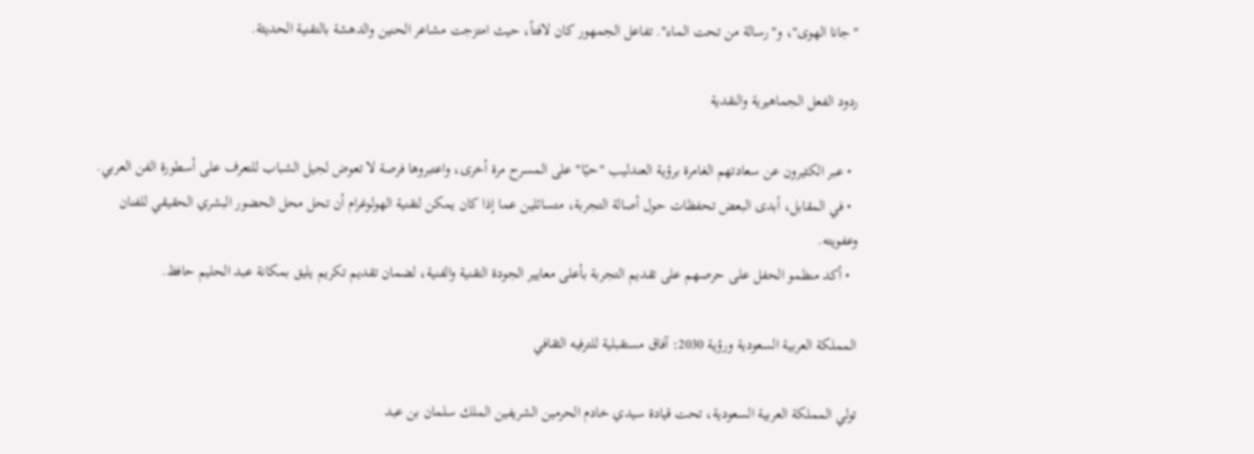"جانا الهوى"، و"رسالة من تحت الماء". تفاعل الجمهور كان لافتاً، حيث امتزجت مشاعر الحنين والدهشة بالتقنية الحديثة.

ردود الفعل الجماهيرية والنقدية

  • عبر الكثيرون عن سعادتهم الغامرة برؤية العندليب "حيًا" على المسرح مرة أخرى، واعتبروها فرصة لا تعوض لجيل الشباب للتعرف على أسطورة الفن العربي.
  • في المقابل، أبدى البعض تحفظات حول أصالة التجربة، متسائلين عما إذا كان يمكن لتقنية الهولوغرام أن تحل محل الحضور البشري الحقيقي للفنان وعفويته.
  • أكد منظمو الحفل على حرصهم على تقديم التجربة بأعلى معايير الجودة التقنية والفنية، لضمان تقديم تكريم يليق بمكانة عبد الحليم حافظ.

المملكة العربية السعودية ورؤية 2030: آفاق مستقبلية للترفيه الثقافي

تولي المملكة العربية السعودية، تحت قيادة سيدي خادم الحرمين الشريفين الملك سلمان بن عبد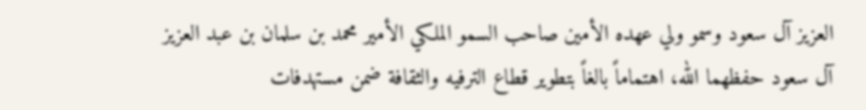العزيز آل سعود وسمو ولي عهده الأمين صاحب السمو الملكي الأمير محمد بن سلمان بن عبد العزيز آل سعود حفظهما الله، اهتماماً بالغاً بتطوير قطاع الترفيه والثقافة ضمن مستهدفات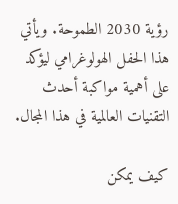رؤية 2030 الطموحة. ويأتي هذا الحفل الهولوغرامي ليؤكد على أهمية مواكبة أحدث التقنيات العالمية في هذا المجال.

كيف يمكن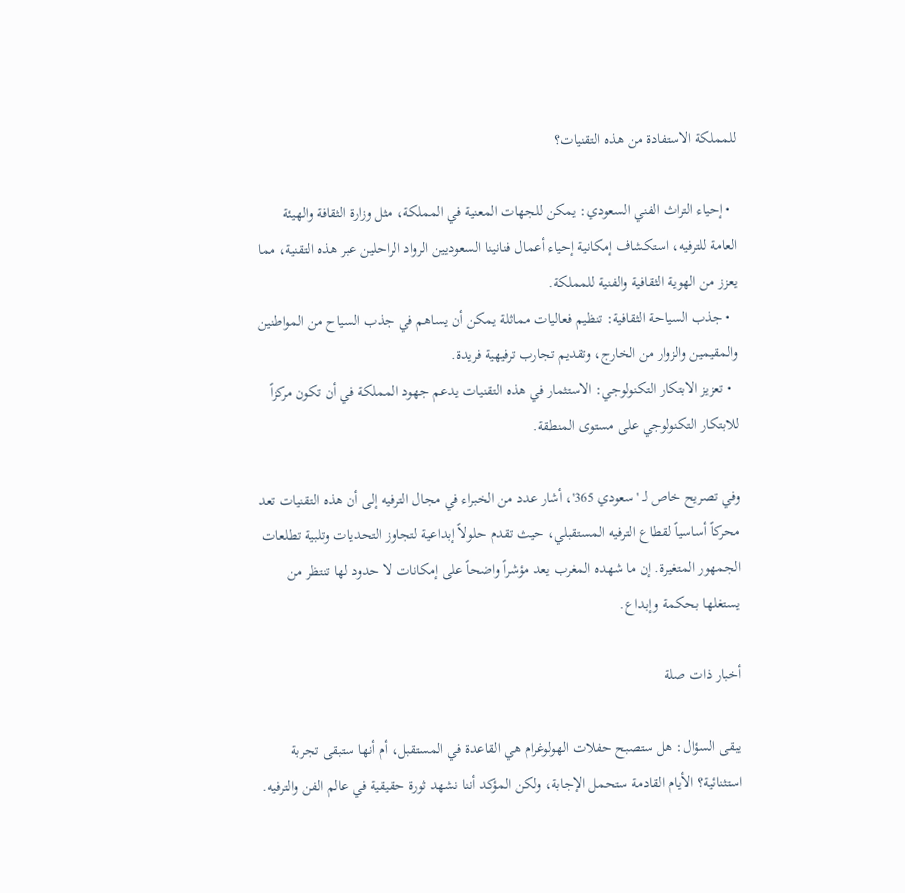للمملكة الاستفادة من هذه التقنيات؟

  • إحياء التراث الفني السعودي: يمكن للجهات المعنية في المملكة، مثل وزارة الثقافة والهيئة العامة للترفيه، استكشاف إمكانية إحياء أعمال فنانينا السعوديين الرواد الراحلين عبر هذه التقنية، مما يعزز من الهوية الثقافية والفنية للمملكة.
  • جذب السياحة الثقافية: تنظيم فعاليات مماثلة يمكن أن يساهم في جذب السياح من المواطنين والمقيمين والزوار من الخارج، وتقديم تجارب ترفيهية فريدة.
  • تعزيز الابتكار التكنولوجي: الاستثمار في هذه التقنيات يدعم جهود المملكة في أن تكون مركزاً للابتكار التكنولوجي على مستوى المنطقة.

وفي تصريح خاص لـ 'سعودي 365'، أشار عدد من الخبراء في مجال الترفيه إلى أن هذه التقنيات تعد محركاً أساسياً لقطاع الترفيه المستقبلي، حيث تقدم حلولاً إبداعية لتجاوز التحديات وتلبية تطلعات الجمهور المتغيرة. إن ما شهده المغرب يعد مؤشراً واضحاً على إمكانات لا حدود لها تنتظر من يستغلها بحكمة وإبداع.

أخبار ذات صلة

يبقى السؤال: هل ستصبح حفلات الهولوغرام هي القاعدة في المستقبل، أم أنها ستبقى تجربة استثنائية؟ الأيام القادمة ستحمل الإجابة، ولكن المؤكد أننا نشهد ثورة حقيقية في عالم الفن والترفيه.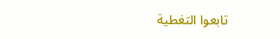تابعوا التغطية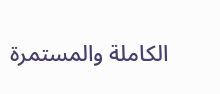الكاملة والمستمرة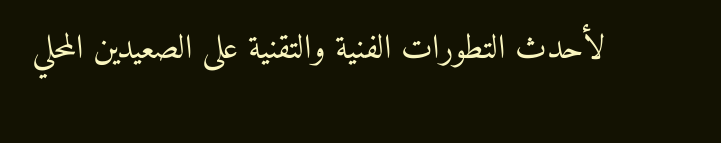لأحدث التطورات الفنية والتقنية على الصعيدين المحلي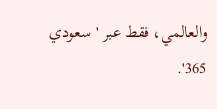والعالمي، فقط عبر 'سعودي 365'.